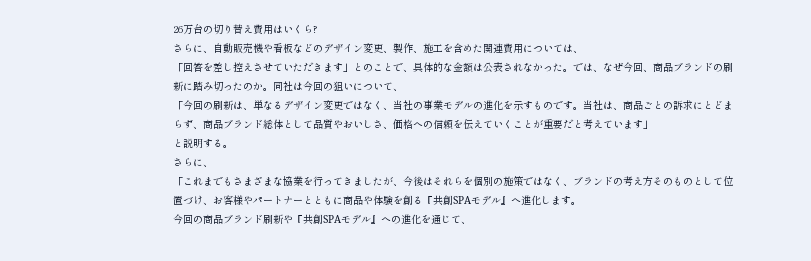26万台の切り替え費用はいくら?
さらに、自動販売機や看板などのデザイン変更、製作、施工を含めた関連費用については、
「回答を差し控えさせていただきます」とのことで、具体的な金額は公表されなかった。では、なぜ今回、商品ブランドの刷新に踏み切ったのか。同社は今回の狙いについて、
「今回の刷新は、単なるデザイン変更ではなく、当社の事業モデルの進化を示すものです。当社は、商品ごとの訴求にとどまらず、商品ブランド総体として品質やおいしさ、価格への信頼を伝えていくことが重要だと考えています」
と説明する。
さらに、
「これまでもさまざまな協業を行ってきましたが、今後はそれらを個別の施策ではなく、ブランドの考え方そのものとして位置づけ、お客様やパートナーとともに商品や体験を創る『共創SPAモデル』へ進化します。
今回の商品ブランド刷新や『共創SPAモデル』への進化を通じて、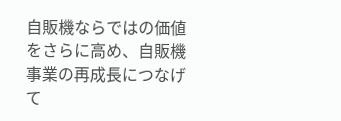自販機ならではの価値をさらに高め、自販機事業の再成長につなげて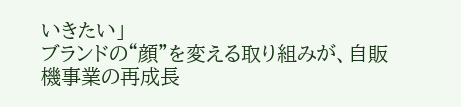いきたい」
ブランドの“顔”を変える取り組みが、自販機事業の再成長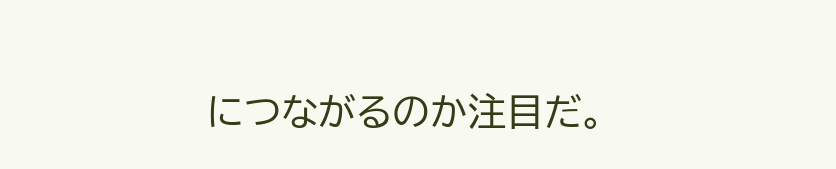につながるのか注目だ。